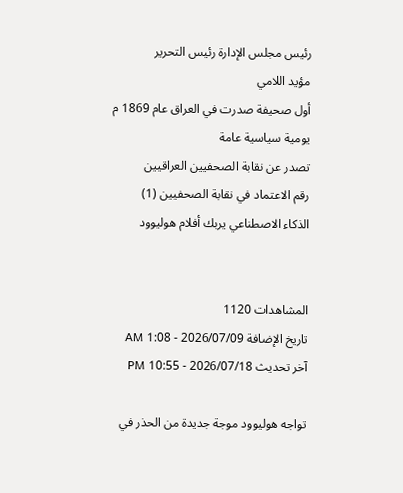رئيس مجلس الإدارة رئيس التحرير
مؤيد اللامي
أول صحيفة صدرت في العراق عام 1869 م
يومية سياسية عامة
تصدر عن نقابة الصحفيين العراقيين
رقم الاعتماد في نقابة الصحفيين (1)
الذكاء الاصطناعي يربك أفلام هوليوود


المشاهدات 1120
تاريخ الإضافة 2026/07/09 - 1:08 AM
آخر تحديث 2026/07/18 - 10:55 PM

تواجه هوليوود موجة جديدة من الحذر في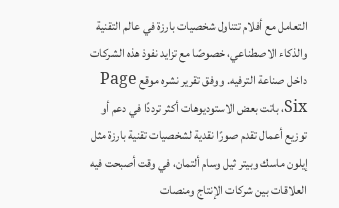التعامل مع أفلام تتناول شخصيات بارزة في عالم التقنية والذكاء الاصطناعي، خصوصًا مع تزايد نفوذ هذه الشركات داخل صناعة الترفيه. ووفق تقرير نشره موقع Page Six، باتت بعض الاستوديوهات أكثر ترددًا في دعم أو توزيع أعمال تقدم صورًا نقدية لشخصيات تقنية بارزة مثل إيلون ماسك وبيتر ثيل وسام ألتمان، في وقت أصبحت فيه العلاقات بين شركات الإنتاج ومنصات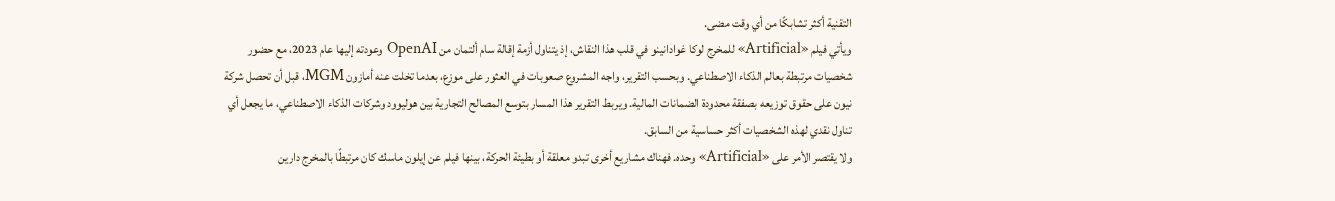التقنية أكثر تشابكًا من أي وقت مضى.
ويأتي فيلم «Artificial» للمخرج لوكا غوادانينو في قلب هذا النقاش، إذ يتناول أزمة إقالة سام ألتمان من OpenAI وعودته إليها عام 2023، مع حضور شخصيات مرتبطة بعالم الذكاء الاصطناعي. وبحسب التقرير، واجه المشروع صعوبات في العثور على موزع، بعدما تخلت عنه أمازون MGM، قبل أن تحصل شركة نيون على حقوق توزيعه بصفقة محدودة الضمانات المالية. ويربط التقرير هذا المسار بتوسع المصالح التجارية بين هوليوود وشركات الذكاء الاصطناعي، ما يجعل أي تناول نقدي لهذه الشخصيات أكثر حساسية من السابق.
ولا يقتصر الأمر على «Artificial» وحده. فهناك مشاريع أخرى تبدو معلقة أو بطيئة الحركة، بينها فيلم عن إيلون ماسك كان مرتبطًا بالمخرج دارين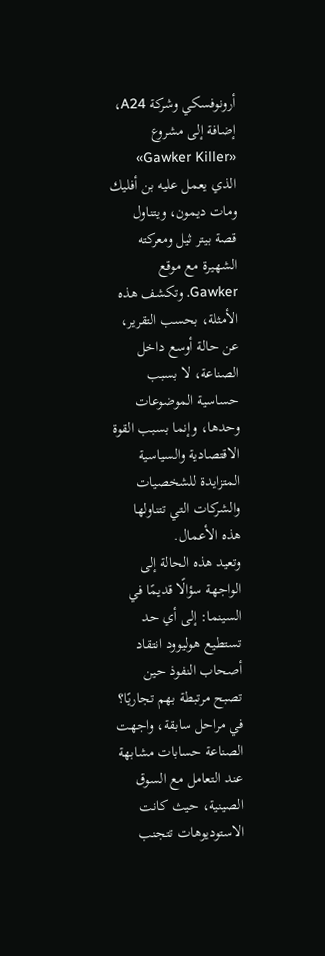أرونوفسكي وشركة A24، إضافة إلى مشروع «Gawker Killer» الذي يعمل عليه بن أفليك ومات ديمون، ويتناول قصة بيتر ثيل ومعركته الشهيرة مع موقع Gawker. وتكشف هذه الأمثلة، بحسب التقرير، عن حالة أوسع داخل الصناعة، لا بسبب حساسية الموضوعات وحدها، وإنما بسبب القوة الاقتصادية والسياسية المتزايدة للشخصيات والشركات التي تتناولها هذه الأعمال.
وتعيد هذه الحالة إلى الواجهة سؤالًا قديمًا في السينما: إلى أي حد تستطيع هوليوود انتقاد أصحاب النفوذ حين تصبح مرتبطة بهم تجاريًا؟ في مراحل سابقة، واجهت الصناعة حسابات مشابهة عند التعامل مع السوق الصينية، حيث كانت الاستوديوهات تتجنب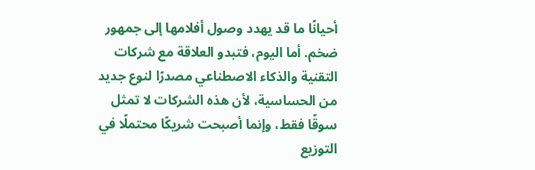أحيانًا ما قد يهدد وصول أفلامها إلى جمهور ضخم. أما اليوم، فتبدو العلاقة مع شركات التقنية والذكاء الاصطناعي مصدرًا لنوع جديد من الحساسية، لأن هذه الشركات لا تمثل سوقًا فقط، وإنما أصبحت شريكًا محتملًا في التوزيع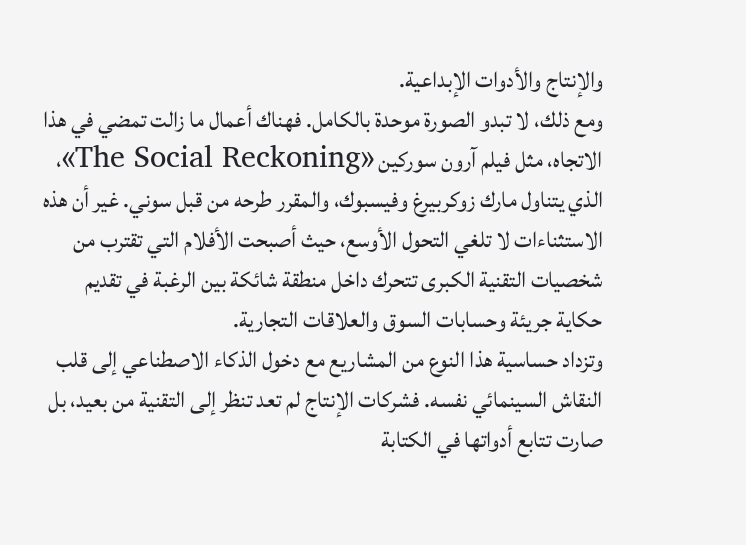والإنتاج والأدوات الإبداعية.
ومع ذلك، لا تبدو الصورة موحدة بالكامل. فهناك أعمال ما زالت تمضي في هذا الاتجاه، مثل فيلم آرون سوركين «The Social Reckoning»، الذي يتناول مارك زوكربيرغ وفيسبوك، والمقرر طرحه من قبل سوني. غير أن هذه الاستثناءات لا تلغي التحول الأوسع، حيث أصبحت الأفلام التي تقترب من شخصيات التقنية الكبرى تتحرك داخل منطقة شائكة بين الرغبة في تقديم حكاية جريئة وحسابات السوق والعلاقات التجارية.
وتزداد حساسية هذا النوع من المشاريع مع دخول الذكاء الاصطناعي إلى قلب النقاش السينمائي نفسه. فشركات الإنتاج لم تعد تنظر إلى التقنية من بعيد، بل صارت تتابع أدواتها في الكتابة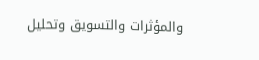والمؤثرات والتسويق وتحليل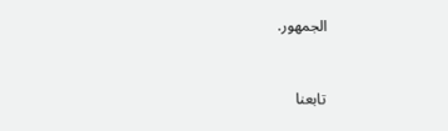الجمهور.


تابعنا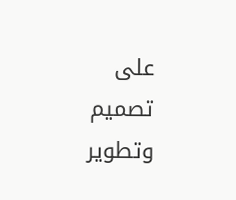على
تصميم وتطوير